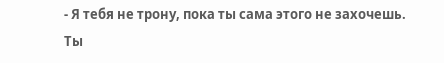- Я тебя не трону, пока ты сама этого не захочешь. Ты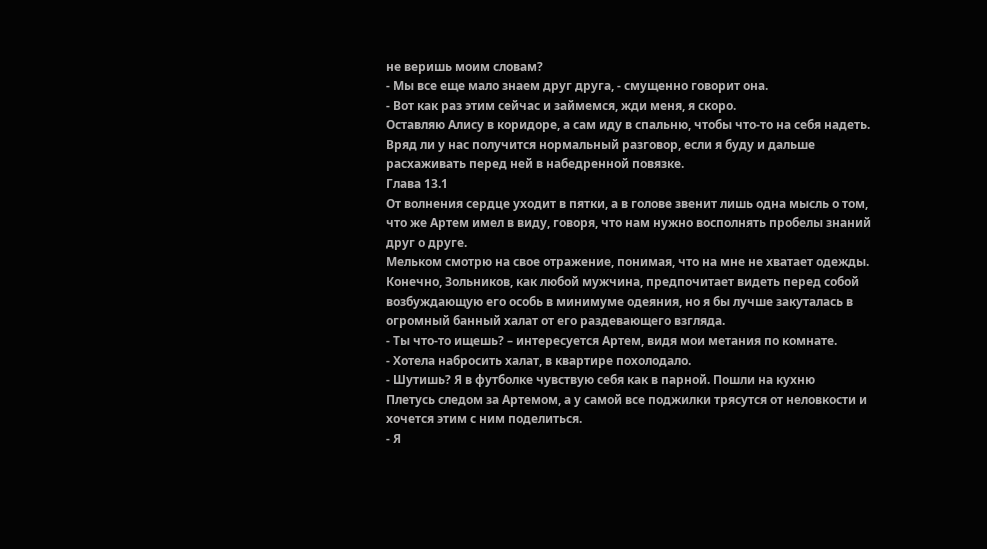не веришь моим словам?
- Мы все еще мало знаем друг друга, - смущенно говорит она.
- Вот как раз этим сейчас и займемся, жди меня, я скоро.
Оставляю Алису в коридоре, а сам иду в спальню, чтобы что-то на себя надеть. Вряд ли у нас получится нормальный разговор, если я буду и дальше расхаживать перед ней в набедренной повязке.
Глава 13.1
От волнения сердце уходит в пятки, а в голове звенит лишь одна мысль о том, что же Артем имел в виду, говоря, что нам нужно восполнять пробелы знаний друг о друге.
Мельком смотрю на свое отражение, понимая, что на мне не хватает одежды. Конечно, Зольников, как любой мужчина, предпочитает видеть перед собой возбуждающую его особь в минимуме одеяния, но я бы лучше закуталась в огромный банный халат от его раздевающего взгляда.
- Ты что-то ищешь? – интересуется Артем, видя мои метания по комнате.
- Хотела набросить халат, в квартире похолодало.
- Шутишь? Я в футболке чувствую себя как в парной. Пошли на кухню
Плетусь следом за Артемом, а у самой все поджилки трясутся от неловкости и хочется этим с ним поделиться.
- Я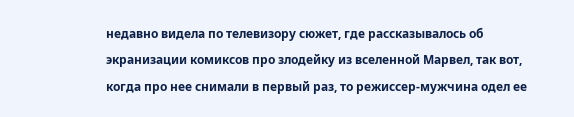недавно видела по телевизору сюжет, где рассказывалось об экранизации комиксов про злодейку из вселенной Марвел, так вот, когда про нее снимали в первый раз, то режиссер-мужчина одел ее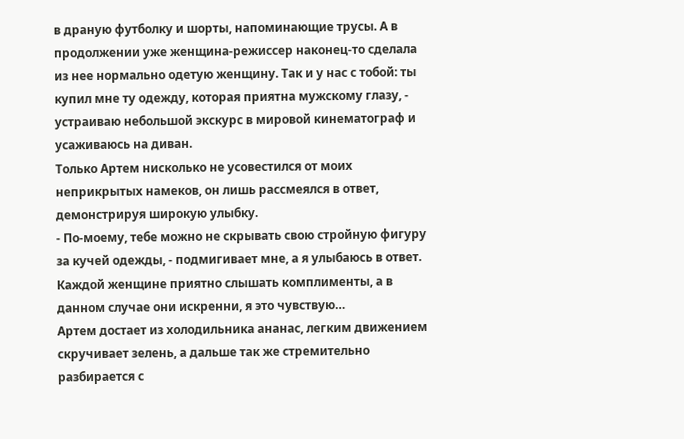в драную футболку и шорты, напоминающие трусы. А в продолжении уже женщина-режиссер наконец-то сделала из нее нормально одетую женщину. Так и у нас с тобой: ты купил мне ту одежду, которая приятна мужскому глазу, - устраиваю небольшой экскурс в мировой кинематограф и усаживаюсь на диван.
Только Артем нисколько не усовестился от моих неприкрытых намеков, он лишь рассмеялся в ответ, демонстрируя широкую улыбку.
- По-моему, тебе можно не скрывать свою стройную фигуру за кучей одежды, - подмигивает мне, а я улыбаюсь в ответ.
Каждой женщине приятно слышать комплименты, а в данном случае они искренни, я это чувствую…
Артем достает из холодильника ананас, легким движением скручивает зелень, а дальше так же стремительно разбирается с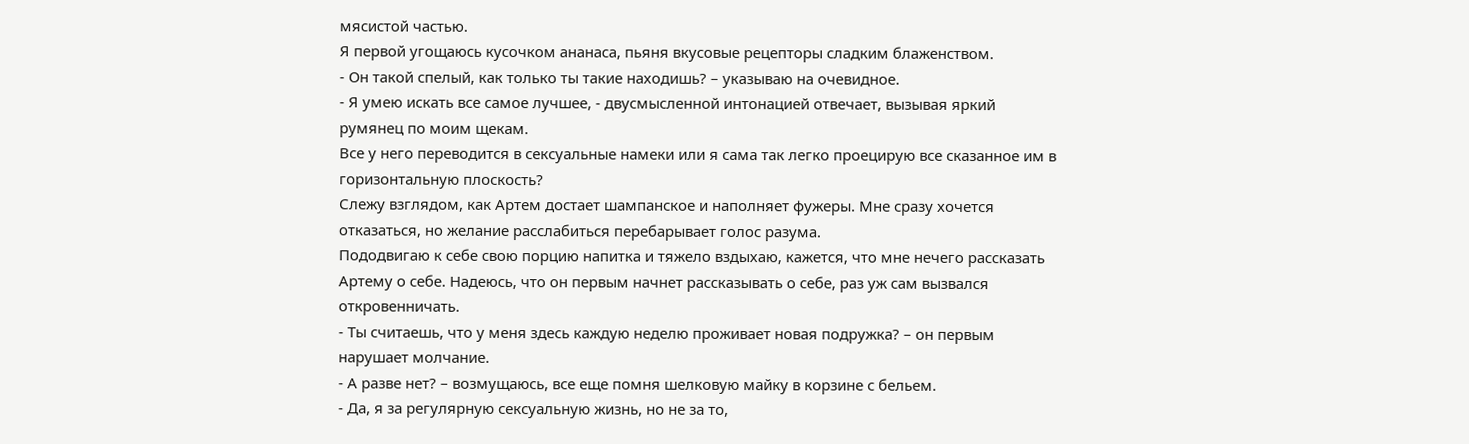мясистой частью.
Я первой угощаюсь кусочком ананаса, пьяня вкусовые рецепторы сладким блаженством.
- Он такой спелый, как только ты такие находишь? – указываю на очевидное.
- Я умею искать все самое лучшее, - двусмысленной интонацией отвечает, вызывая яркий румянец по моим щекам.
Все у него переводится в сексуальные намеки или я сама так легко проецирую все сказанное им в горизонтальную плоскость?
Слежу взглядом, как Артем достает шампанское и наполняет фужеры. Мне сразу хочется отказаться, но желание расслабиться перебарывает голос разума.
Пододвигаю к себе свою порцию напитка и тяжело вздыхаю, кажется, что мне нечего рассказать Артему о себе. Надеюсь, что он первым начнет рассказывать о себе, раз уж сам вызвался откровенничать.
- Ты считаешь, что у меня здесь каждую неделю проживает новая подружка? – он первым нарушает молчание.
- А разве нет? – возмущаюсь, все еще помня шелковую майку в корзине с бельем.
- Да, я за регулярную сексуальную жизнь, но не за то,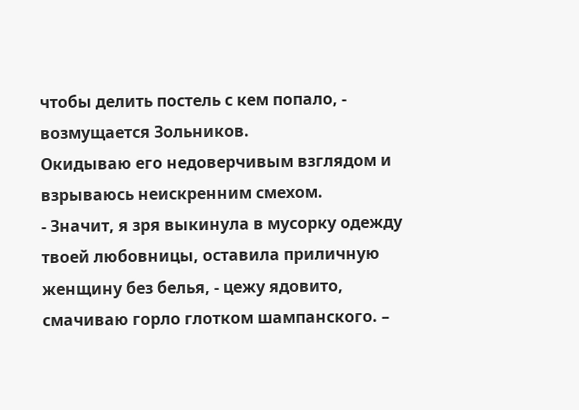чтобы делить постель с кем попало, - возмущается Зольников.
Окидываю его недоверчивым взглядом и взрываюсь неискренним смехом.
- Значит, я зря выкинула в мусорку одежду твоей любовницы, оставила приличную женщину без белья, - цежу ядовито, смачиваю горло глотком шампанского. –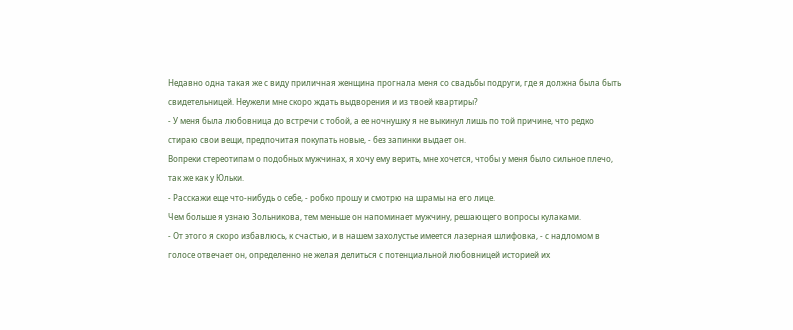Недавно одна такая же с виду приличная женщина прогнала меня со свадьбы подруги, где я должна была быть свидетельницей. Неужели мне скоро ждать выдворения и из твоей квартиры?
- У меня была любовница до встречи с тобой, а ее ночнушку я не выкинул лишь по той причине, что редко стираю свои вещи, предпочитая покупать новые, - без запинки выдает он.
Вопреки стереотипам о подобных мужчинах, я хочу ему верить, мне хочется, чтобы у меня было сильное плечо, так же как у Юльки.
- Расскажи еще что-нибудь о себе, - робко прошу и смотрю на шрамы на его лице.
Чем больше я узнаю Зольникова, тем меньше он напоминает мужчину, решающего вопросы кулаками.
- От этого я скоро избавлюсь, к счастью, и в нашем захолустье имеется лазерная шлифовка, - с надломом в голосе отвечает он, определенно не желая делиться с потенциальной любовницей историей их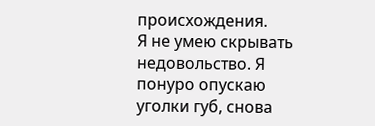происхождения.
Я не умею скрывать недовольство. Я понуро опускаю уголки губ, снова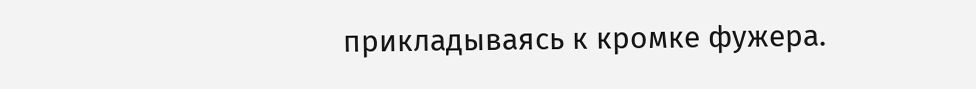прикладываясь к кромке фужера.